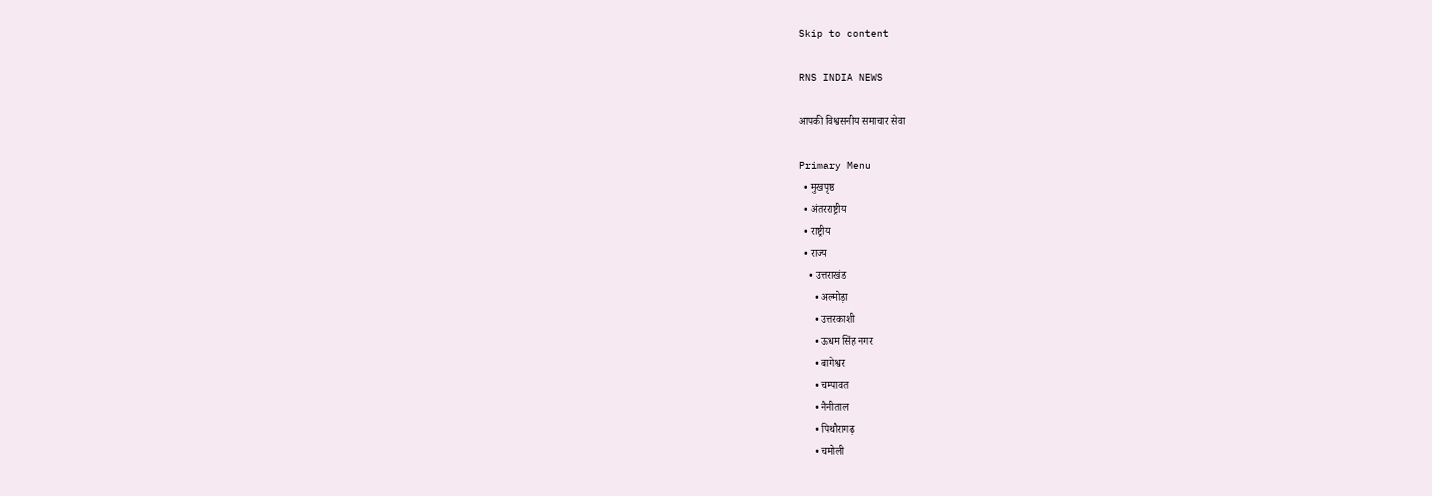Skip to content

RNS INDIA NEWS

आपकी विश्वसनीय समाचार सेवा

Primary Menu
  • मुखपृष्ठ
  • अंतरराष्ट्रीय
  • राष्ट्रीय
  • राज्य
    • उत्तराखंड
      • अल्मोड़ा
      • उत्तरकाशी
      • ऊधम सिंह नगर
      • बागेश्वर
      • चम्पावत
      • नैनीताल
      • पिथौरागढ़
      • चमोली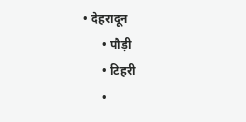• देहरादून
      • पौड़ी
      • टिहरी
      •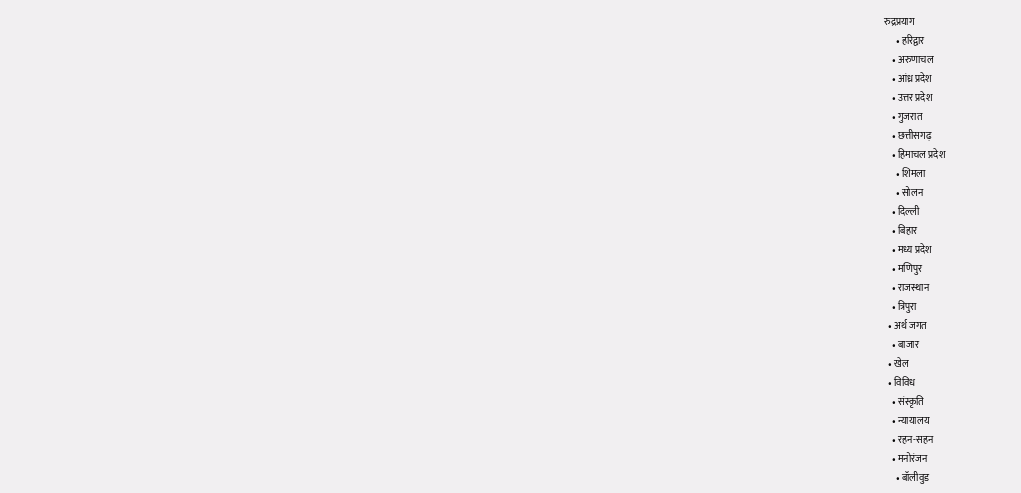रुद्रप्रयाग
      • हरिद्वार
    • अरुणाचल
    • आंध्र प्रदेश
    • उत्तर प्रदेश
    • गुजरात
    • छत्तीसगढ़
    • हिमाचल प्रदेश
      • शिमला
      • सोलन
    • दिल्ली
    • बिहार
    • मध्य प्रदेश
    • मणिपुर
    • राजस्थान
    • त्रिपुरा
  • अर्थ जगत
    • बाजार
  • खेल
  • विविध
    • संस्कृति
    • न्यायालय
    • रहन-सहन
    • मनोरंजन
      • बॉलीवुड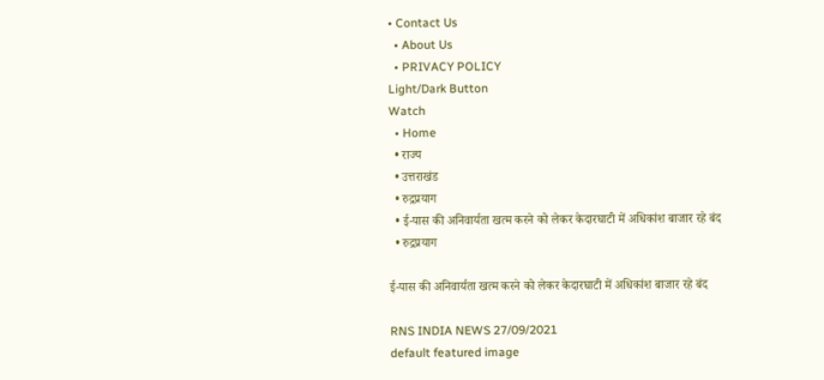• Contact Us
  • About Us
  • PRIVACY POLICY
Light/Dark Button
Watch
  • Home
  • राज्य
  • उत्तराखंड
  • रुद्रप्रयाग
  • ई-पास की अनिवार्यता खत्म करने को लेकर केदारघाटी में अधिकांश बाजार रहे बंद
  • रुद्रप्रयाग

ई-पास की अनिवार्यता खत्म करने को लेकर केदारघाटी में अधिकांश बाजार रहे बंद

RNS INDIA NEWS 27/09/2021
default featured image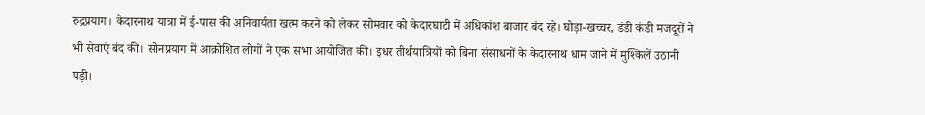रुद्रप्रयाग। केदारनाथ यात्रा में ई-पास की अनिवार्यता खत्म करने को लेकर सोमवार को केदारघाटी में अधिकांश बाजार बंद रहे। घोड़ा-खच्चर, डंडी कंडी मजदूरों ने भी सेवाएं बंद की। सोनप्रयाग में आक्रोशित लोगों ने एक सभा आयोजित की। इधर तीर्थयात्रियों को बिना संसाधनों के केदारनाथ धाम जाने में मुश्किलें उठानी पड़ी।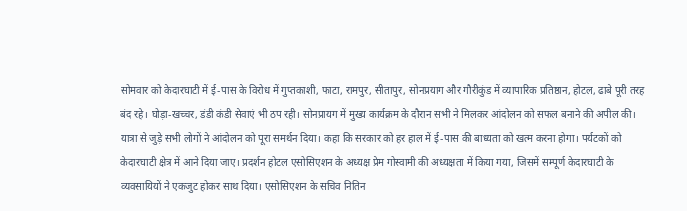सोमवार को केदारघाटी में ई-पास के विरोध में गुप्तकाशी, फाटा, रामपुर, सीतापुर, सोनप्रयाग और गौरीकुंड में व्यापारिक प्रतिष्ठान, होटल, ढाबे पूरी तरह बंद रहे। घोड़ा-खच्चर, डंडी कंडी सेवाएं भी ठप रही। सोनप्रायग में मुख्य कार्यक्रम के दौरान सभी ने मिलकर आंदोलन को सफल बनाने की अपील की। यात्रा से जुड़े सभी लोगों ने आंदोलन को पूरा समर्थन दिया। कहा कि सरकार को हर हाल में ई-पास की बाध्यता को खत्म करना होगा। पर्यटकों को केदारघाटी क्षेत्र में आने दिया जाए। प्रदर्शन होटल एसोसिएशन के अध्यक्ष प्रेम गोस्वामी की अध्यक्षता में किया गया, जिसमें सम्पूर्ण केदारघाटी के व्यवसायियों ने एकजुट होकर साथ दिया। एसोसिएशन के सचिव नितिन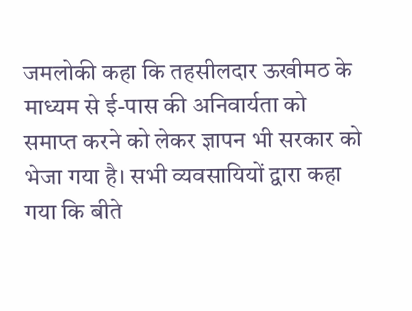जमलोकी कहा कि तहसीलदार ऊखीमठ के माध्यम से ई-पास की अनिवार्यता को समाप्त करने को लेकर ज्ञापन भी सरकार को भेजा गया है। सभी व्यवसायियों द्वारा कहा गया कि बीते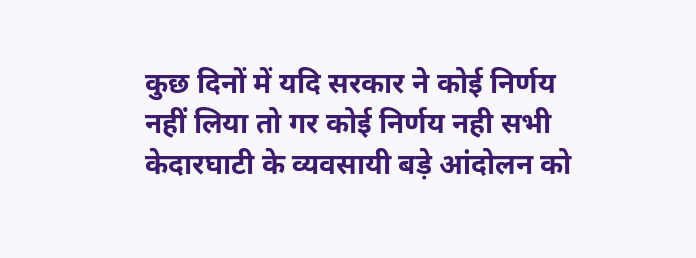कुछ दिनों में यदि सरकार ने कोई निर्णय नहीं लिया तो गर कोई निर्णय नही सभी केदारघाटी के व्यवसायी बड़े आंदोलन को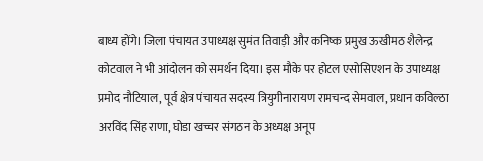बाध्य होंगे। जिला पंचायत उपाध्यक्ष सुमंत तिवाड़ी और कनिष्क प्रमुख ऊखीमठ शैलेन्द्र कोटवाल ने भी आंदोलन को समर्थन दिया। इस मौके पर होटल एसोसिएशन के उपाध्यक्ष प्रमोद नौटियाल, पूर्व क्षेत्र पंचायत सदस्य त्रियुगीनारायण रामचन्द सेमवाल, प्रधान कविल्ठा अरविंद सिंह राणा, घोडा खच्चर संगठन के अध्यक्ष अनूप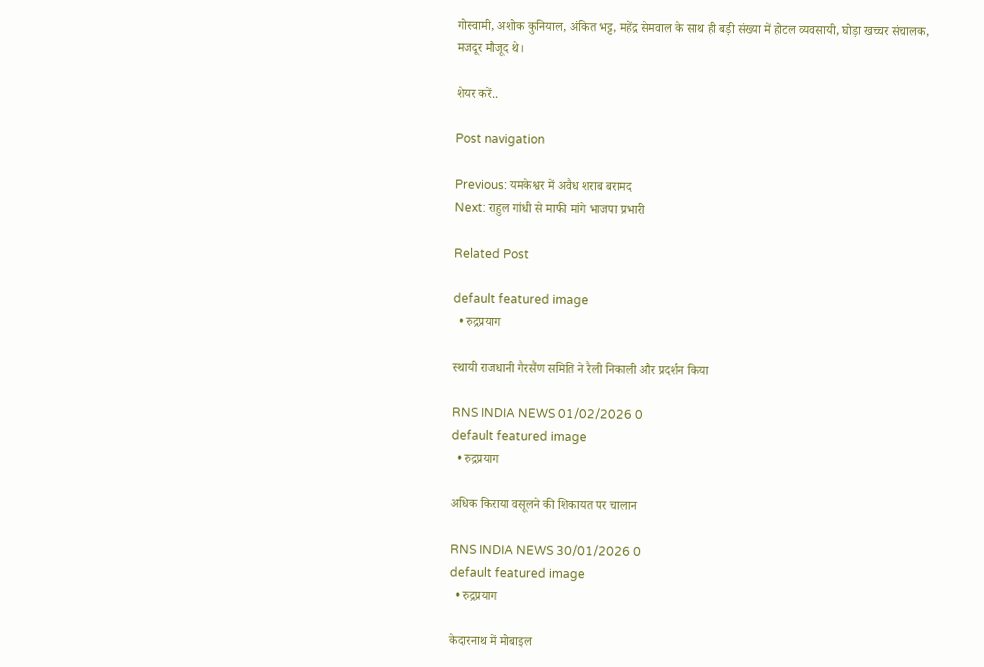गोस्वामी, अशोक कुनियाल, अंकित भट्ट, महेंद्र सेमवाल के साथ ही बड़ी संख्या में होटल व्यवसायी, घोड़ा खच्चर संचालक, मजदूर मौजूद थे।

शेयर करें..

Post navigation

Previous: यमकेश्वर में अवैध शराब बरामद
Next: राहुल गांधी से माफी मांगे भाजपा प्रभारी

Related Post

default featured image
  • रुद्रप्रयाग

स्थायी राजधानी गैरसैंण समिति ने रैली निकाली और प्रदर्शन किया

RNS INDIA NEWS 01/02/2026 0
default featured image
  • रुद्रप्रयाग

अधिक किराया वसूलने की शिकायत पर चालान

RNS INDIA NEWS 30/01/2026 0
default featured image
  • रुद्रप्रयाग

केदारनाथ में मोबाइल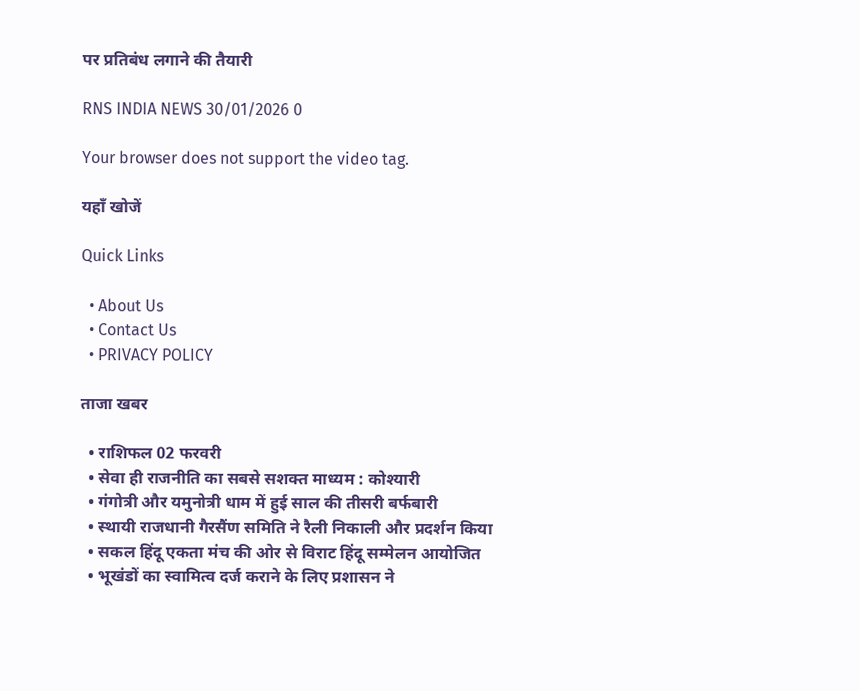पर प्रतिबंध लगाने की तैयारी

RNS INDIA NEWS 30/01/2026 0

Your browser does not support the video tag.

यहाँ खोजें

Quick Links

  • About Us
  • Contact Us
  • PRIVACY POLICY

ताजा खबर

  • राशिफल 02 फरवरी
  • सेवा ही राजनीति का सबसे सशक्त माध्यम : कोश्यारी
  • गंगोत्री और यमुनोत्री धाम में हुई साल की तीसरी बर्फबारी
  • स्थायी राजधानी गैरसैंण समिति ने रैली निकाली और प्रदर्शन किया
  • सकल हिंदू एकता मंच की ओर से विराट हिंदू सम्मेलन आयोजित
  • भूखंडों का स्वामित्व दर्ज कराने के लिए प्रशासन ने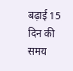बढ़ाई 15 दिन की समय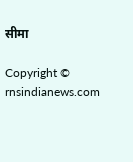सीमा

Copyright © rnsindianews.com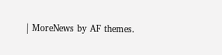| MoreNews by AF themes.